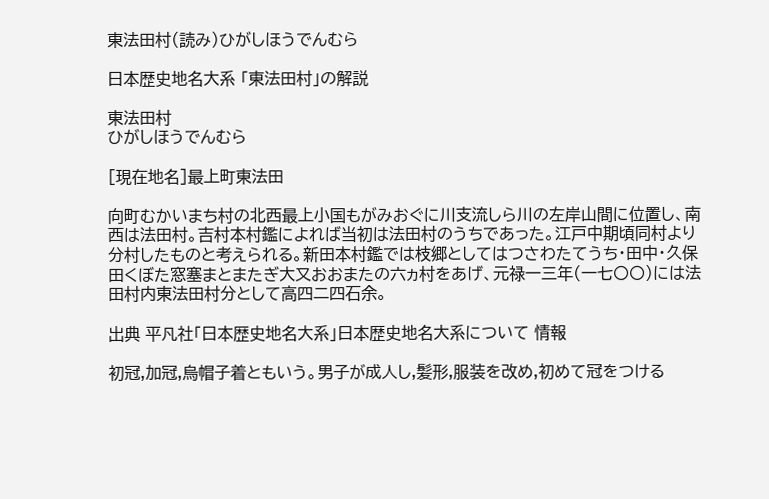東法田村(読み)ひがしほうでんむら

日本歴史地名大系 「東法田村」の解説

東法田村
ひがしほうでんむら

[現在地名]最上町東法田

向町むかいまち村の北西最上小国もがみおぐに川支流しら川の左岸山間に位置し、南西は法田村。吉村本村鑑によれば当初は法田村のうちであった。江戸中期頃同村より分村したものと考えられる。新田本村鑑では枝郷としてはつさわたてうち・田中・久保田くぼた窓塞まとまたぎ大又おおまたの六ヵ村をあげ、元禄一三年(一七〇〇)には法田村内東法田村分として高四二四石余。

出典 平凡社「日本歴史地名大系」日本歴史地名大系について 情報

初冠,加冠,烏帽子着ともいう。男子が成人し,髪形,服装を改め,初めて冠をつける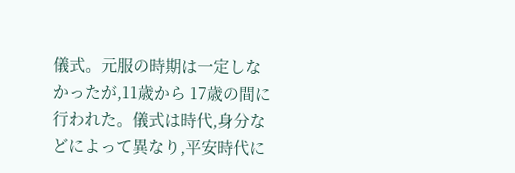儀式。元服の時期は一定しなかったが,11歳から 17歳の間に行われた。儀式は時代,身分などによって異なり,平安時代に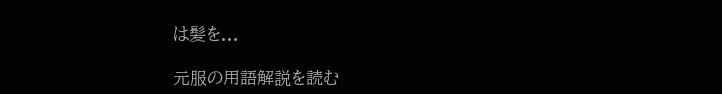は髪を...

元服の用語解説を読む